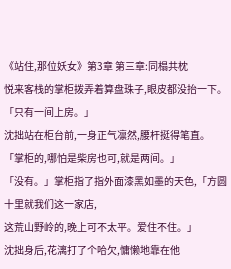《站住,那位妖女》第3章 第三章:同榻共枕
悦来客栈的掌柜拨弄着算盘珠子,眼皮都没抬一下。
「只有一间上房。」
沈拙站在柜台前,一身正气凛然,腰杆挺得笔直。
「掌柜的,哪怕是柴房也可,就是两间。」
「没有。」掌柜指了指外面漆黑如墨的天色,「方圆十里就我们这一家店,
这荒山野岭的,晚上可不太平。爱住不住。」
沈拙身后,花漓打了个哈欠,慵懒地靠在他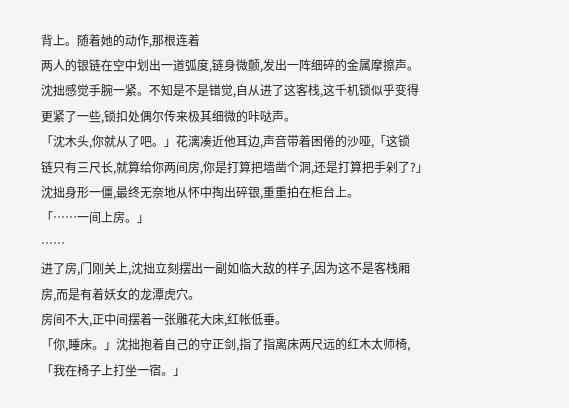背上。随着她的动作,那根连着
两人的银链在空中划出一道弧度,链身微颤,发出一阵细碎的金属摩擦声。
沈拙感觉手腕一紧。不知是不是错觉,自从进了这客栈,这千机锁似乎变得
更紧了一些,锁扣处偶尔传来极其细微的咔哒声。
「沈木头,你就从了吧。」花漓凑近他耳边,声音带着困倦的沙哑,「这锁
链只有三尺长,就算给你两间房,你是打算把墙凿个洞,还是打算把手剁了?」
沈拙身形一僵,最终无奈地从怀中掏出碎银,重重拍在柜台上。
「……一间上房。」
……
进了房,门刚关上,沈拙立刻摆出一副如临大敌的样子,因为这不是客栈厢
房,而是有着妖女的龙潭虎穴。
房间不大,正中间摆着一张雕花大床,红帐低垂。
「你,睡床。」沈拙抱着自己的守正剑,指了指离床两尺远的红木太师椅,
「我在椅子上打坐一宿。」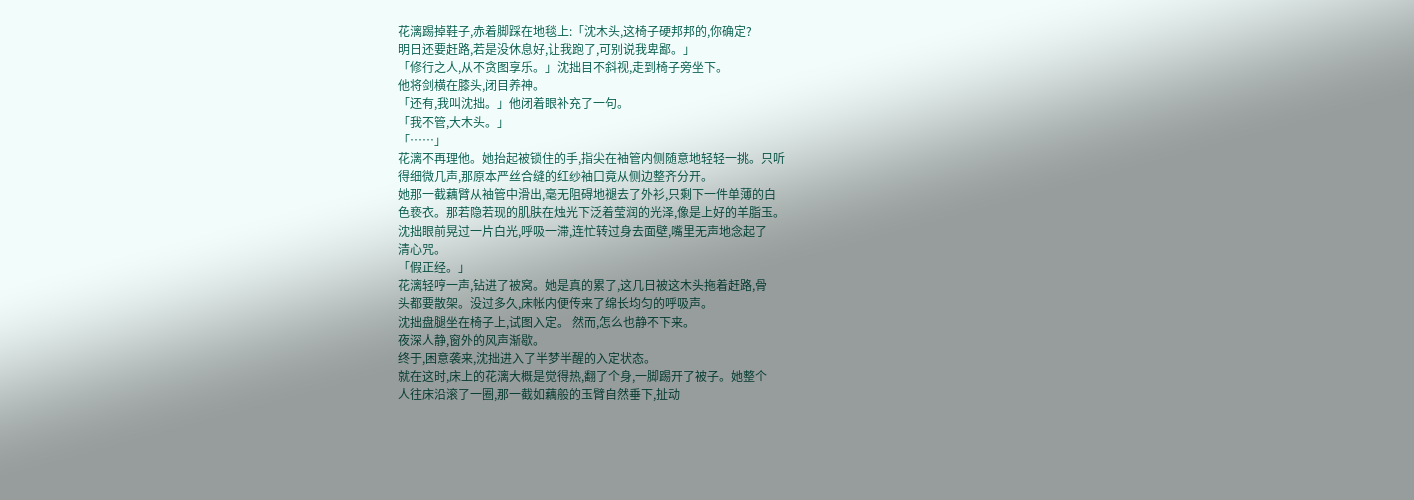花漓踢掉鞋子,赤着脚踩在地毯上:「沈木头,这椅子硬邦邦的,你确定?
明日还要赶路,若是没休息好,让我跑了,可别说我卑鄙。」
「修行之人,从不贪图享乐。」沈拙目不斜视,走到椅子旁坐下。
他将剑横在膝头,闭目养神。
「还有,我叫沈拙。」他闭着眼补充了一句。
「我不管,大木头。」
「……」
花漓不再理他。她抬起被锁住的手,指尖在袖管内侧随意地轻轻一挑。只听
得细微几声,那原本严丝合缝的红纱袖口竟从侧边整齐分开。
她那一截藕臂从袖管中滑出,毫无阻碍地褪去了外衫,只剩下一件单薄的白
色亵衣。那若隐若现的肌肤在烛光下泛着莹润的光泽,像是上好的羊脂玉。
沈拙眼前晃过一片白光,呼吸一滞,连忙转过身去面壁,嘴里无声地念起了
清心咒。
「假正经。」
花漓轻哼一声,钻进了被窝。她是真的累了,这几日被这木头拖着赶路,骨
头都要散架。没过多久,床帐内便传来了绵长均匀的呼吸声。
沈拙盘腿坐在椅子上,试图入定。 然而,怎么也静不下来。
夜深人静,窗外的风声渐歇。
终于,困意袭来,沈拙进入了半梦半醒的入定状态。
就在这时,床上的花漓大概是觉得热,翻了个身,一脚踢开了被子。她整个
人往床沿滚了一圈,那一截如藕般的玉臂自然垂下,扯动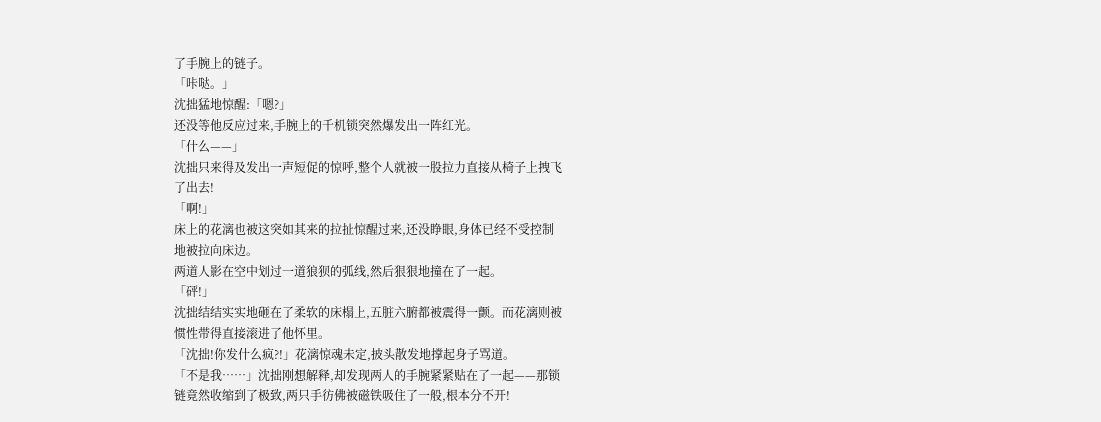了手腕上的链子。
「咔哒。」
沈拙猛地惊醒:「嗯?」
还没等他反应过来,手腕上的千机锁突然爆发出一阵红光。
「什么——」
沈拙只来得及发出一声短促的惊呼,整个人就被一股拉力直接从椅子上拽飞
了出去!
「啊!」
床上的花漓也被这突如其来的拉扯惊醒过来,还没睁眼,身体已经不受控制
地被拉向床边。
两道人影在空中划过一道狼狈的弧线,然后狠狠地撞在了一起。
「砰!」
沈拙结结实实地砸在了柔软的床榻上,五脏六腑都被震得一颤。而花漓则被
惯性带得直接滚进了他怀里。
「沈拙!你发什么疯?!」花漓惊魂未定,披头散发地撑起身子骂道。
「不是我……」沈拙刚想解释,却发现两人的手腕紧紧贴在了一起——那锁
链竟然收缩到了极致,两只手彷佛被磁铁吸住了一般,根本分不开!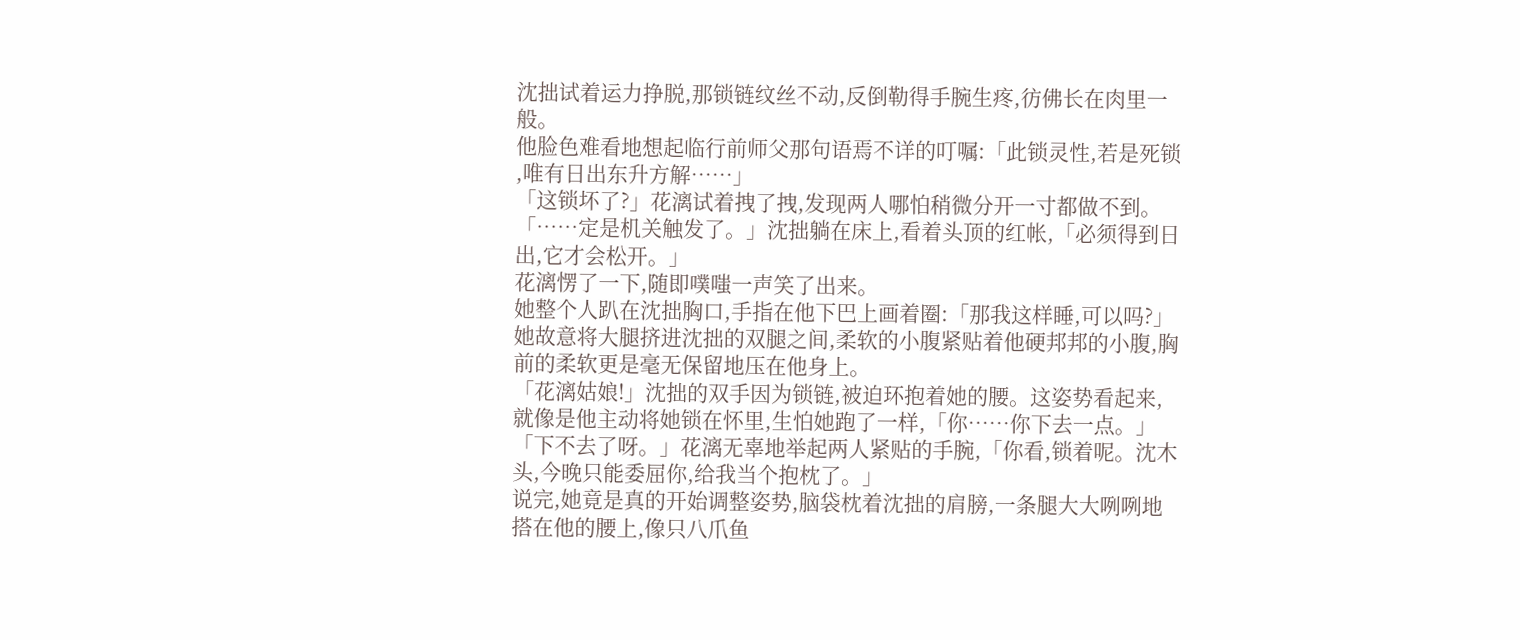沈拙试着运力挣脱,那锁链纹丝不动,反倒勒得手腕生疼,彷佛长在肉里一
般。
他脸色难看地想起临行前师父那句语焉不详的叮嘱:「此锁灵性,若是死锁
,唯有日出东升方解……」
「这锁坏了?」花漓试着拽了拽,发现两人哪怕稍微分开一寸都做不到。
「……定是机关触发了。」沈拙躺在床上,看着头顶的红帐,「必须得到日
出,它才会松开。」
花漓愣了一下,随即噗嗤一声笑了出来。
她整个人趴在沈拙胸口,手指在他下巴上画着圈:「那我这样睡,可以吗?」
她故意将大腿挤进沈拙的双腿之间,柔软的小腹紧贴着他硬邦邦的小腹,胸
前的柔软更是毫无保留地压在他身上。
「花漓姑娘!」沈拙的双手因为锁链,被迫环抱着她的腰。这姿势看起来,
就像是他主动将她锁在怀里,生怕她跑了一样,「你……你下去一点。」
「下不去了呀。」花漓无辜地举起两人紧贴的手腕,「你看,锁着呢。沈木
头,今晚只能委屈你,给我当个抱枕了。」
说完,她竟是真的开始调整姿势,脑袋枕着沈拙的肩膀,一条腿大大咧咧地
搭在他的腰上,像只八爪鱼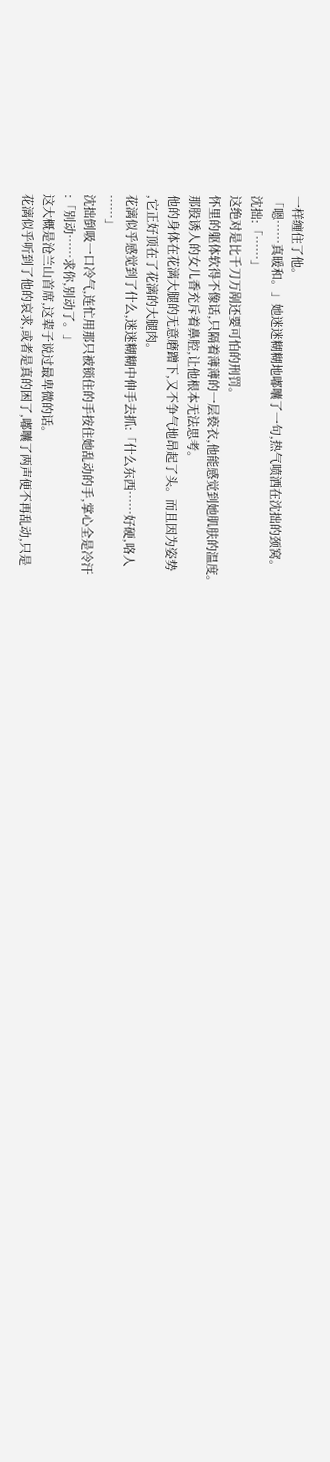一样缠住了他。
「嗯……真暖和。」她迷迷糊糊地嘟囔了一句,热气喷洒在沈拙的颈窝。
沈拙:「……」
这绝对是比千刀万剐还要可怕的刑罚。
怀里的躯体软得不像话,只隔着薄薄的一层亵衣,他能感觉到她肌肤的温度。
那股诱人的女儿香充斥着鼻腔,让他根本无法思考。
他的身体在花漓大腿的无意磨蹭下,又不争气地昂起了头。而且因为姿势
,它正好顶在了花漓的大腿肉。
花漓似乎感觉到了什么,迷迷糊糊中伸手去抓:「什么东西……好硬,咯人
……」
沈拙倒吸一口冷气,连忙用那只被锁住的手按住她乱动的手,掌心全是冷汗
:「别动……求你,别动了。」
这大概是沧兰山首席,这辈子说过最卑微的话。
花漓似乎听到了他的哀求,或者是真的困了,嘟囔了两声便不再乱动,只是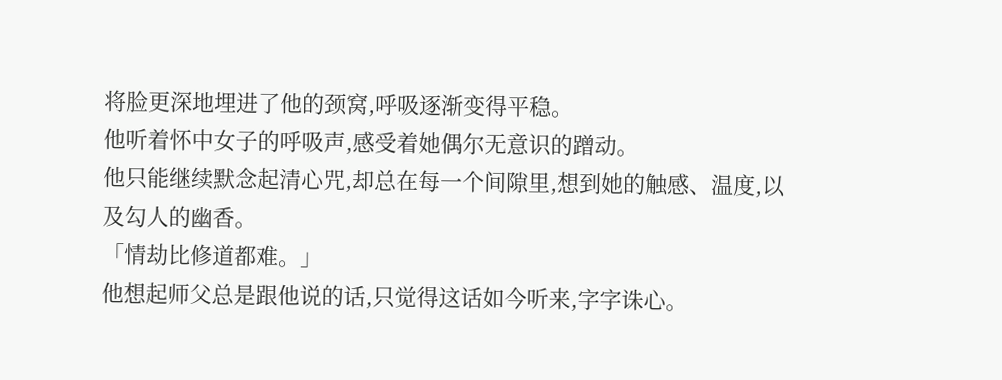将脸更深地埋进了他的颈窝,呼吸逐渐变得平稳。
他听着怀中女子的呼吸声,感受着她偶尔无意识的蹭动。
他只能继续默念起清心咒,却总在每一个间隙里,想到她的触感、温度,以
及勾人的幽香。
「情劫比修道都难。」
他想起师父总是跟他说的话,只觉得这话如今听来,字字诛心。